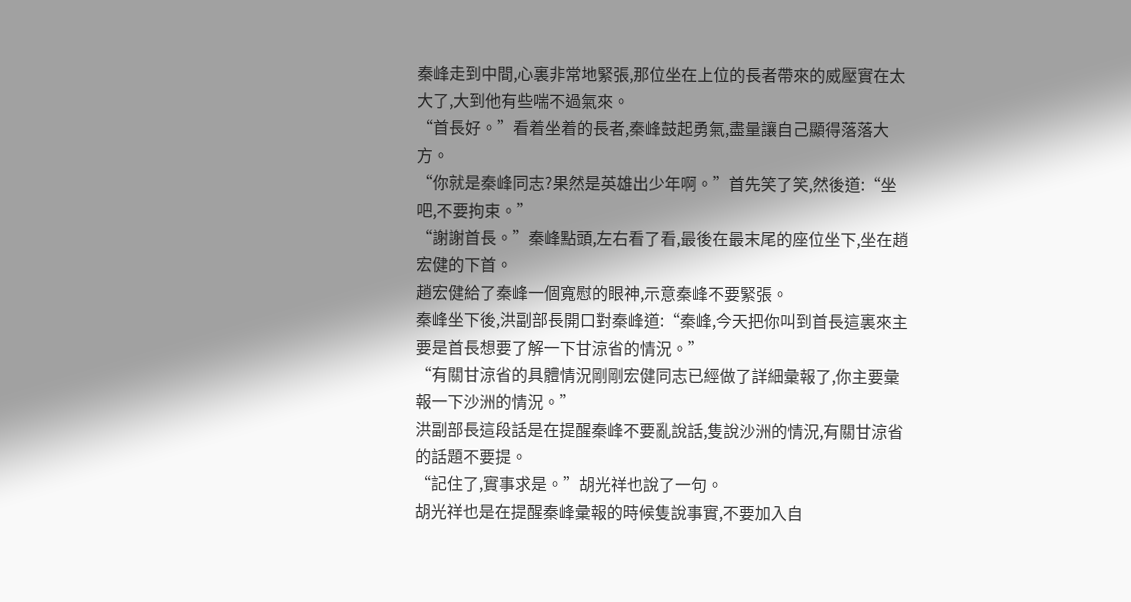秦峰走到中間,心裏非常地緊張,那位坐在上位的長者帶來的威壓實在太大了,大到他有些喘不過氣來。
“首長好。”看着坐着的長者,秦峰鼓起勇氣,盡量讓自己顯得落落大方。
“你就是秦峰同志?果然是英雄出少年啊。”首先笑了笑,然後道:“坐吧,不要拘束。”
“謝謝首長。”秦峰點頭,左右看了看,最後在最末尾的座位坐下,坐在趙宏健的下首。
趙宏健給了秦峰一個寬慰的眼神,示意秦峰不要緊張。
秦峰坐下後,洪副部長開口對秦峰道:“秦峰,今天把你叫到首長這裏來主要是首長想要了解一下甘涼省的情況。”
“有關甘涼省的具體情況剛剛宏健同志已經做了詳細彙報了,你主要彙報一下沙洲的情況。”
洪副部長這段話是在提醒秦峰不要亂說話,隻說沙洲的情況,有關甘涼省的話題不要提。
“記住了,實事求是。”胡光祥也說了一句。
胡光祥也是在提醒秦峰彙報的時候隻說事實,不要加入自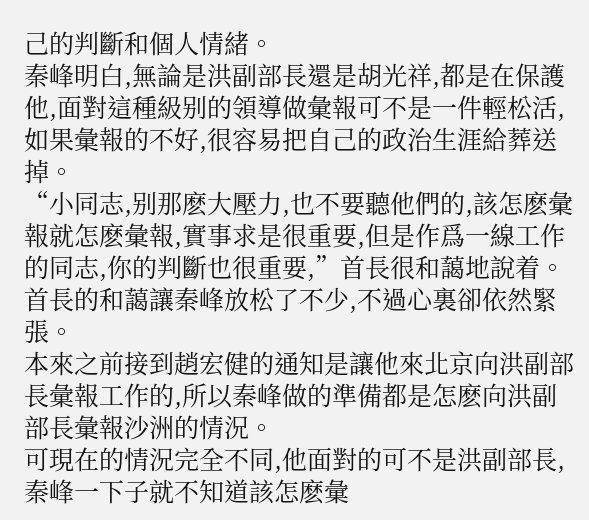己的判斷和個人情緒。
秦峰明白,無論是洪副部長還是胡光祥,都是在保護他,面對這種級别的領導做彙報可不是一件輕松活,如果彙報的不好,很容易把自己的政治生涯給葬送掉。
“小同志,别那麽大壓力,也不要聽他們的,該怎麽彙報就怎麽彙報,實事求是很重要,但是作爲一線工作的同志,你的判斷也很重要,”首長很和藹地說着。
首長的和藹讓秦峰放松了不少,不過心裏卻依然緊張。
本來之前接到趙宏健的通知是讓他來北京向洪副部長彙報工作的,所以秦峰做的準備都是怎麽向洪副部長彙報沙洲的情況。
可現在的情況完全不同,他面對的可不是洪副部長,秦峰一下子就不知道該怎麽彙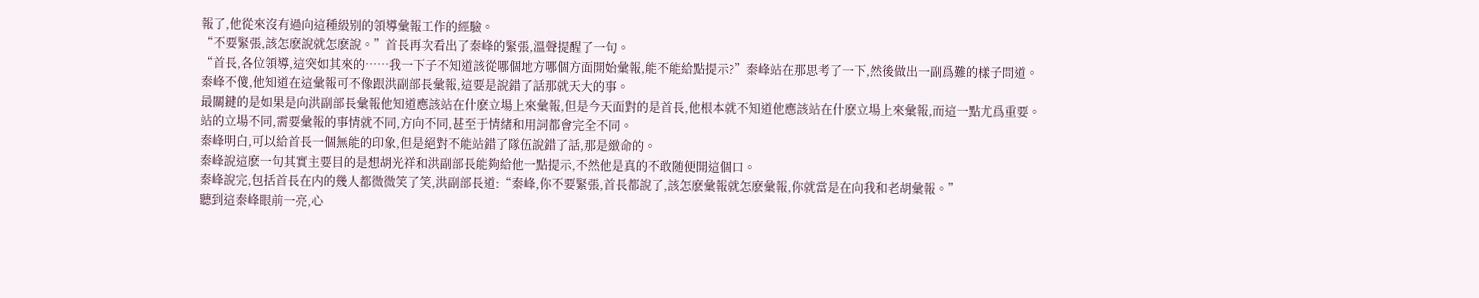報了,他從來沒有過向這種級别的領導彙報工作的經驗。
“不要緊張,該怎麽說就怎麽說。”首長再次看出了秦峰的緊張,溫聲提醒了一句。
“首長,各位領導,這突如其來的……我一下子不知道該從哪個地方哪個方面開始彙報,能不能給點提示?”秦峰站在那思考了一下,然後做出一副爲難的樣子問道。
秦峰不傻,他知道在這彙報可不像跟洪副部長彙報,這要是說錯了話那就天大的事。
最關鍵的是如果是向洪副部長彙報他知道應該站在什麽立場上來彙報,但是今天面對的是首長,他根本就不知道他應該站在什麽立場上來彙報,而這一點尤爲重要。
站的立場不同,需要彙報的事情就不同,方向不同,甚至于情緒和用詞都會完全不同。
秦峰明白,可以給首長一個無能的印象,但是絕對不能站錯了隊伍說錯了話,那是緻命的。
秦峰說這麽一句其實主要目的是想胡光祥和洪副部長能夠給他一點提示,不然他是真的不敢随便開這個口。
秦峰說完,包括首長在内的幾人都微微笑了笑,洪副部長道:“秦峰,你不要緊張,首長都說了,該怎麽彙報就怎麽彙報,你就當是在向我和老胡彙報。”
聽到這秦峰眼前一亮,心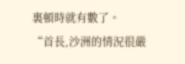裏頓時就有數了。
“首長,沙洲的情況很嚴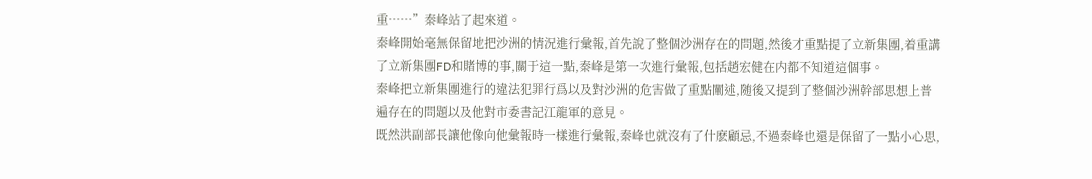重……”秦峰站了起來道。
秦峰開始毫無保留地把沙洲的情況進行彙報,首先說了整個沙洲存在的問題,然後才重點提了立新集團,着重講了立新集團FD和賭博的事,關于這一點,秦峰是第一次進行彙報,包括趙宏健在内都不知道這個事。
秦峰把立新集團進行的違法犯罪行爲以及對沙洲的危害做了重點闡述,随後又提到了整個沙洲幹部思想上普遍存在的問題以及他對市委書記江龍軍的意見。
既然洪副部長讓他像向他彙報時一樣進行彙報,秦峰也就沒有了什麽顧忌,不過秦峰也還是保留了一點小心思,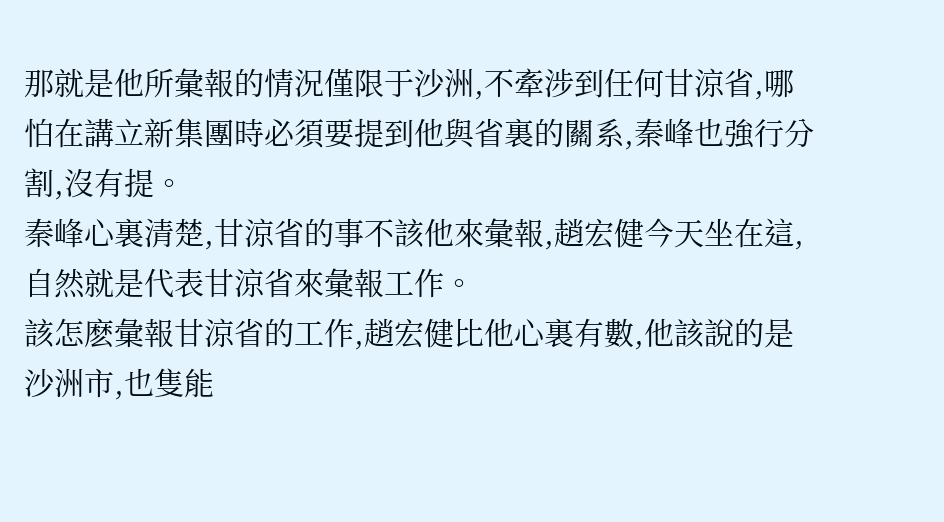那就是他所彙報的情況僅限于沙洲,不牽涉到任何甘涼省,哪怕在講立新集團時必須要提到他與省裏的關系,秦峰也強行分割,沒有提。
秦峰心裏清楚,甘涼省的事不該他來彙報,趙宏健今天坐在這,自然就是代表甘涼省來彙報工作。
該怎麽彙報甘涼省的工作,趙宏健比他心裏有數,他該說的是沙洲市,也隻能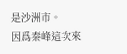是沙洲市。
因爲秦峰這次來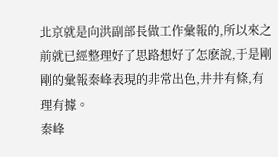北京就是向洪副部長做工作彙報的,所以來之前就已經整理好了思路想好了怎麽說,于是剛剛的彙報秦峰表現的非常出色,井井有條,有理有據。
秦峰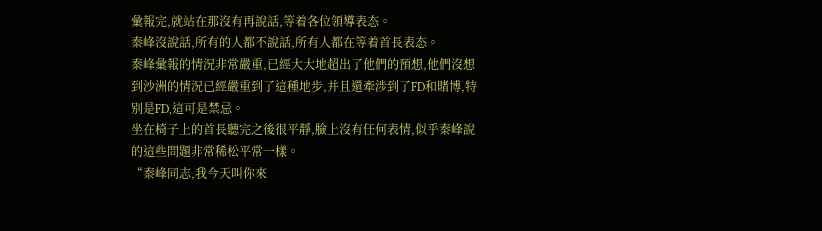彙報完,就站在那沒有再說話,等着各位領導表态。
秦峰沒說話,所有的人都不說話,所有人都在等着首長表态。
秦峰彙報的情況非常嚴重,已經大大地超出了他們的預想,他們沒想到沙洲的情況已經嚴重到了這種地步,并且還牽涉到了FD和賭博,特别是FD,這可是禁忌。
坐在椅子上的首長聽完之後很平靜,臉上沒有任何表情,似乎秦峰說的這些問題非常稀松平常一樣。
“秦峰同志,我今天叫你來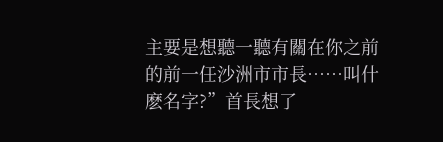主要是想聽一聽有關在你之前的前一任沙洲市市長……叫什麽名字?”首長想了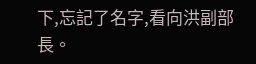下,忘記了名字,看向洪副部長。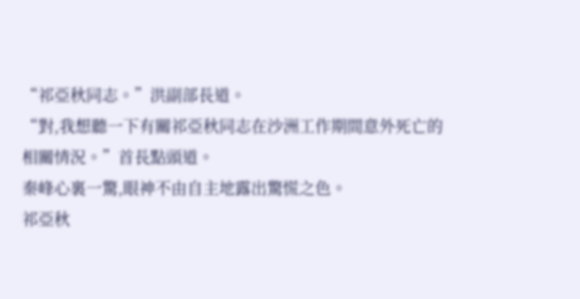“祁亞秋同志。”洪副部長道。
“對,我想聽一下有關祁亞秋同志在沙洲工作期間意外死亡的相關情況。”首長點頭道。
秦峰心裏一驚,眼神不由自主地露出驚慌之色。
祁亞秋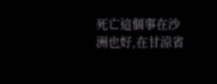死亡這個事在沙洲也好,在甘涼省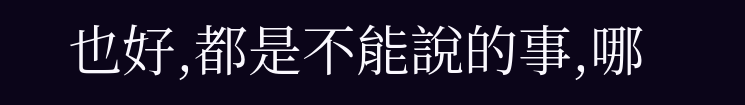也好,都是不能說的事,哪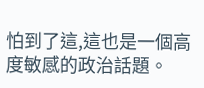怕到了這,這也是一個高度敏感的政治話題。